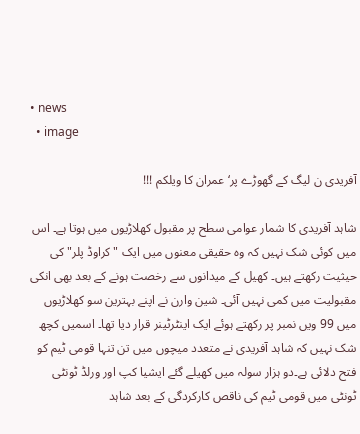• news
  • image

آفریدی ن لیگ کے گھوڑے پر‘ عمران کا ویلکم !!!

شاہد آفریدی کا شمار عوامی سطح پر مقبول کھلاڑیوں میں ہوتا ہے۔ اس میں کوئی شک نہیں کہ وہ حقیقی معنوں میں ایک " کراوڈ پلر" کی حیثیت رکھتے ہیں۔ کھیل کے میدانوں سے رخصت ہونے کے بعد بھی انکی مقبولیت میں کمی نہیں آئی۔ شین وارن نے اپنے بہترین سو کھلاڑیوں میں 99 ویں نمبر پر رکھتے ہوئے ایک اینٹرٹینر قرار دیا تھا۔ اسمیں کچھ شک نہیں کہ شاہد آفریدی نے متعدد میچوں میں تن تنہا قومی ٹیم کو فتح دلائی ہے۔دو ہزار سولہ میں کھیلے گئے ایشیا کپ اور ورلڈ ٹونٹی ٹونٹی میں قومی ٹیم کی ناقص کارکردگی کے بعد شاہد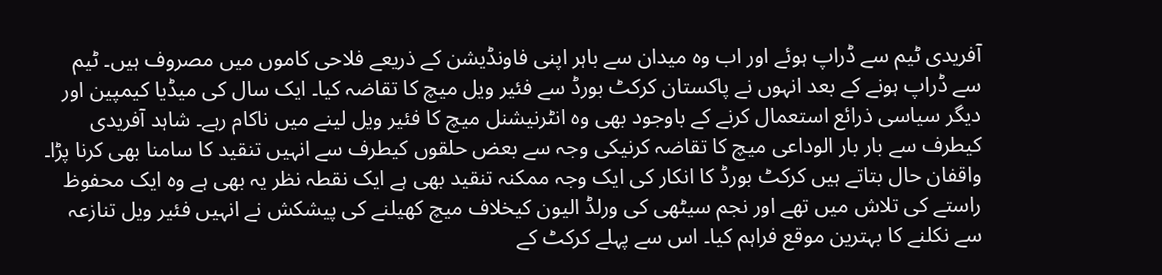آفریدی ٹیم سے ڈراپ ہوئے اور اب وہ میدان سے باہر اپنی فاونڈیشن کے ذریعے فلاحی کاموں میں مصروف ہیں۔ ٹیم سے ڈراپ ہونے کے بعد انہوں نے پاکستان کرکٹ بورڈ سے فئیر ویل میچ کا تقاضہ کیا۔ ایک سال کی میڈیا کیمپین اور دیگر سیاسی ذرائع استعمال کرنے کے باوجود بھی وہ انٹرنیشنل میچ کا فئیر ویل لینے میں ناکام رہے۔ شاہد آفریدی کیطرف سے بار بار الوداعی میچ کا تقاضہ کرنیکی وجہ سے بعض حلقوں کیطرف سے انہیں تنقید کا سامنا بھی کرنا پڑا۔ واقفان حال بتاتے ہیں کرکٹ بورڈ کا انکار کی ایک وجہ ممکنہ تنقید بھی ہے ایک نقطہ نظر یہ بھی ہے وہ ایک محفوظ راستے کی تلاش میں تھے اور نجم سیٹھی کی ورلڈ الیون کیخلاف میچ کھیلنے کی پیشکش نے انہیں فئیر ویل تنازعہ سے نکلنے کا بہترین موقع فراہم کیا۔ اس سے پہلے کرکٹ کے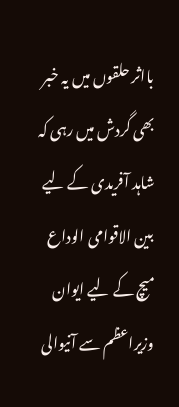بااثر حلقوں میں یہ خبر بھی گردش میں رہی کہ شاہد آفریدی کے لیے بین الاقوامی الوداع میچ کے لیے ایوان وزیراعظم سے آنیوالی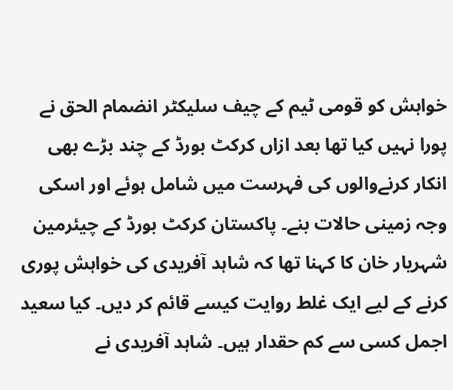خواہش کو قومی ٹیم کے چیف سلیکٹر انضمام الحق نے پورا نہیں کیا تھا بعد ازاں کرکٹ بورڈ کے چند بڑے بھی انکار کرنےوالوں کی فہرست میں شامل ہوئے اور اسکی وجہ زمینی حالات بنے۔ پاکستان کرکٹ بورڈ کے چیئرمین شہریار خان کا کہنا تھا کہ شاہد آفریدی کی خواہش پوری کرنے کے لیے ایک غلط روایت کیسے قائم کر دیں۔ کیا سعید اجمل کسی سے کم حقدار ہیں۔ شاہد آفریدی نے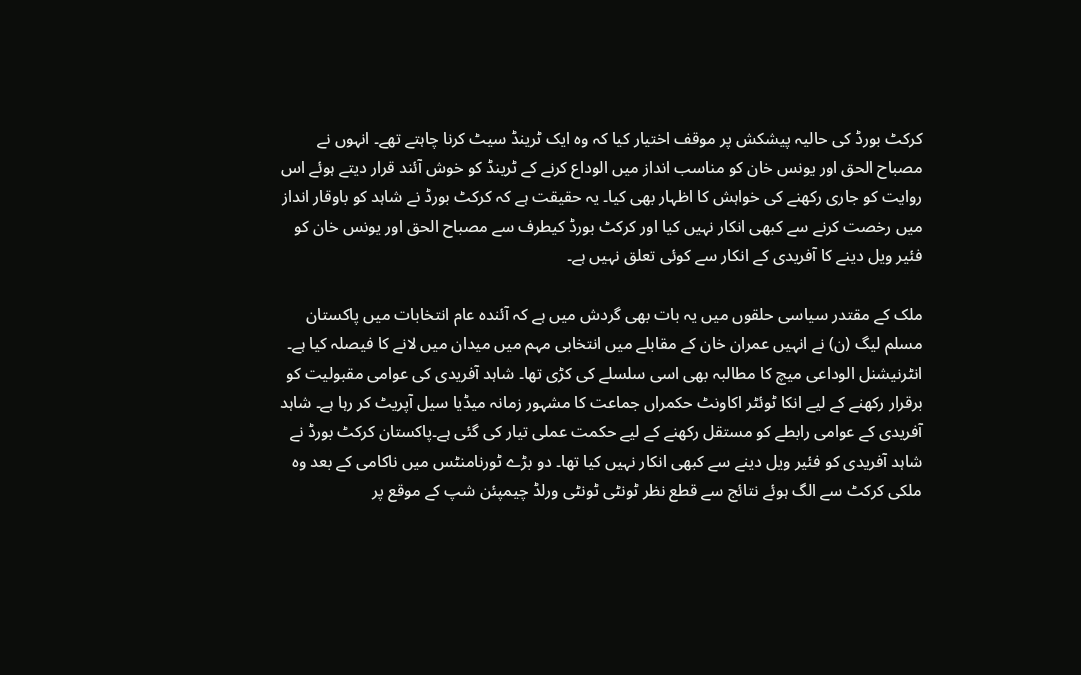کرکٹ بورڈ کی حالیہ پیشکش پر موقف اختیار کیا کہ وہ ایک ٹرینڈ سیٹ کرنا چاہتے تھے۔ انہوں نے مصباح الحق اور یونس خان کو مناسب انداز میں الوداع کرنے کے ٹرینڈ کو خوش آئند قرار دیتے ہوئے اس روایت کو جاری رکھنے کی خواہش کا اظہار بھی کیا۔ یہ حقیقت ہے کہ کرکٹ بورڈ نے شاہد کو باوقار انداز میں رخصت کرنے سے کبھی انکار نہیں کیا اور کرکٹ بورڈ کیطرف سے مصباح الحق اور یونس خان کو فئیر ویل دینے کا آفریدی کے انکار سے کوئی تعلق نہیں ہے۔

ملک کے مقتدر سیاسی حلقوں میں یہ بات بھی گردش میں ہے کہ آئندہ عام انتخابات میں پاکستان مسلم لیگ (ن) نے انہیں عمران خان کے مقابلے میں انتخابی مہم میں میدان میں لانے کا فیصلہ کیا ہے۔ انٹرنیشنل الوداعی میچ کا مطالبہ بھی اسی سلسلے کی کڑی تھا۔ شاہد آفریدی کی عوامی مقبولیت کو برقرار رکھنے کے لیے انکا ٹوئٹر اکاونٹ حکمراں جماعت کا مشہور زمانہ میڈیا سیل آپریٹ کر رہا ہے۔ شاہد آفریدی کے عوامی رابطے کو مستقل رکھنے کے لیے حکمت عملی تیار کی گئی ہے۔پاکستان کرکٹ بورڈ نے شاہد آفریدی کو فئیر ویل دینے سے کبھی انکار نہیں کیا تھا۔ دو بڑے ٹورنامنٹس میں ناکامی کے بعد وہ ملکی کرکٹ سے الگ ہوئے نتائج سے قطع نظر ٹونٹی ٹونٹی ورلڈ چیمپئن شپ کے موقع پر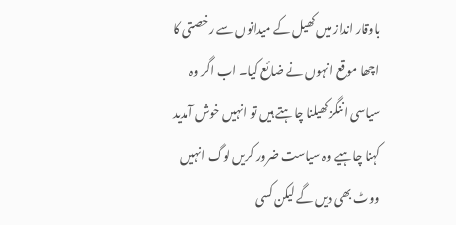باوقار انداز میں کھیل کے میدانوں سے رخصتی کا اچھا موقع انہوں نے ضائع کیا۔ اب اگر وہ سیاسی اننگز کھیلنا چاہتے ہیں تو انہیں خوش آمدید کہنا چاہیے وہ سیاست ضرور کریں لوگ انہیں ووٹ بھی دیں گے لیکن کسی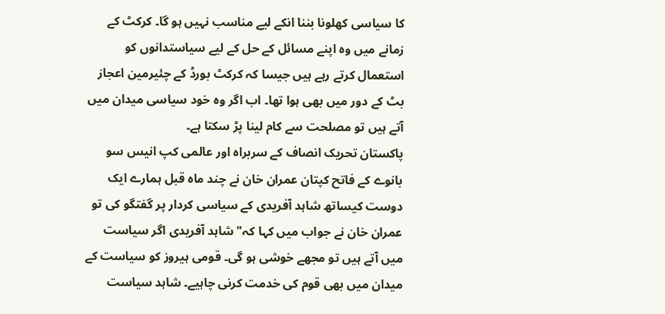کا سیاسی کھلونا بننا انکے لیے مناسب نہیں ہو گا۔ کرکٹ کے زمانے میں وہ اپنے مسائل کے حل کے لیے سیاستدانوں کو استعمال کرتے رہے ہیں جیسا کہ کرکٹ بورڈ کے چئیرمین اعجاز بٹ کے دور میں بھی ہوا تھا۔ اب اگر وہ خود سیاسی میدان میں آتے ہیں تو مصلحت سے کام لینا پڑ سکتا ہے۔
پاکستان تحریک انصاف کے سربراہ اور عالمی کپ انیس سو بانوے کے فاتح کپتان عمران خان نے چند ماہ قبل ہمارے ایک دوست کیساتھ شاہد آفریدی کے سیاسی کردار پر گفتگو کی تو عمران خان نے جواب میں کہا کہ" شاہد آفریدی اگر سیاست میں آتے ہیں تو مجھے خوشی ہو گی۔ قومی ہیروز کو سیاست کے میدان میں بھی قوم کی خدمت کرنی چاہیے۔ شاہد سیاست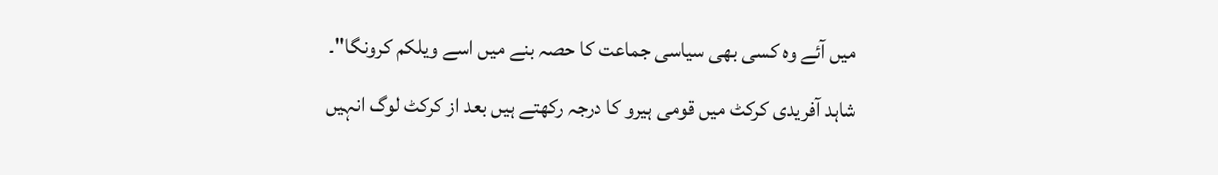میں آئے وہ کسی بھی سیاسی جماعت کا حصہ بنے میں اسے ویلکم کرونگا"۔
شاہد آفریدی کرکٹ میں قومی ہیرو کا درجہ رکھتے ہیں بعد از کرکٹ لوگ انہیں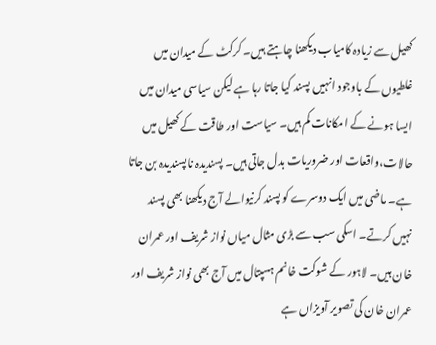کھیل سے زیادہ کامیاب دیکھنا چاہتے ہیں۔ کرکٹ کے میدان میں غلطیوں کے باوجود انہیں پسند کیا جاتا رہا ہے لیکن سیاسی میدان میں ایسا ہونے کے امکانات کم ہیں۔ سیاست اور طاقت کے کھیل میں حالات،واقعات اور ضروریات بدل جاتی ہیں۔ پسندیدہ ناپسندیدہ بن جاتا ہے۔ ماضی میں ایک دوسرے کو پسند کرنیوالے آج دیکھنا بھی پسند نہیں کرتے۔ اسکی سب سے بڑی مثال میاں نواز شریف اور عمران خان ہیں۔ لاہور کے شوکت خانم ہسپتال میں آج بھی نواز شریف اور عمران خان کی تصویر آویزاں ہے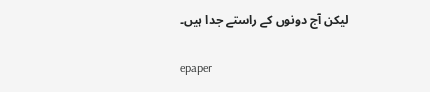لیکن آج دونوں کے راستے جدا ہیں۔

epaper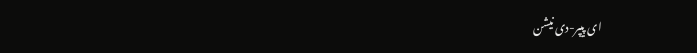ای پیپر-دی نیشن